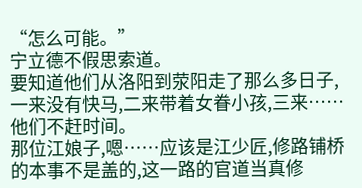“怎么可能。”
宁立德不假思索道。
要知道他们从洛阳到荥阳走了那么多日子,一来没有快马,二来带着女眷小孩,三来……他们不赶时间。
那位江娘子,嗯……应该是江少匠,修路铺桥的本事不是盖的,这一路的官道当真修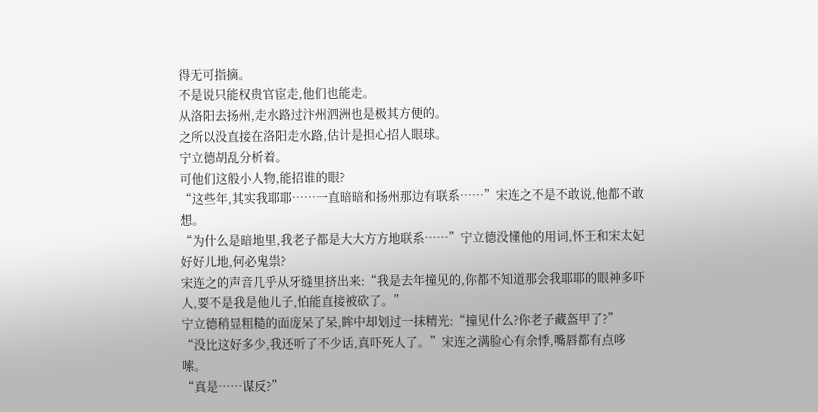得无可指摘。
不是说只能权贵官宦走,他们也能走。
从洛阳去扬州,走水路过汴州泗洲也是极其方便的。
之所以没直接在洛阳走水路,估计是担心招人眼球。
宁立德胡乱分析着。
可他们这般小人物,能招谁的眼?
“这些年,其实我耶耶……一直暗暗和扬州那边有联系……”宋连之不是不敢说,他都不敢想。
“为什么是暗地里,我老子都是大大方方地联系……”宁立德没懂他的用词,怀王和宋太妃好好儿地,何必鬼祟?
宋连之的声音几乎从牙缝里挤出来:“我是去年撞见的,你都不知道那会我耶耶的眼神多吓人,要不是我是他儿子,怕能直接被砍了。”
宁立德稍显粗糙的面庞呆了呆,眸中却划过一抹精光:“撞见什么?你老子藏盔甲了?”
“没比这好多少,我还听了不少话,真吓死人了。”宋连之满脸心有余悸,嘴唇都有点哆嗦。
“真是……谋反?”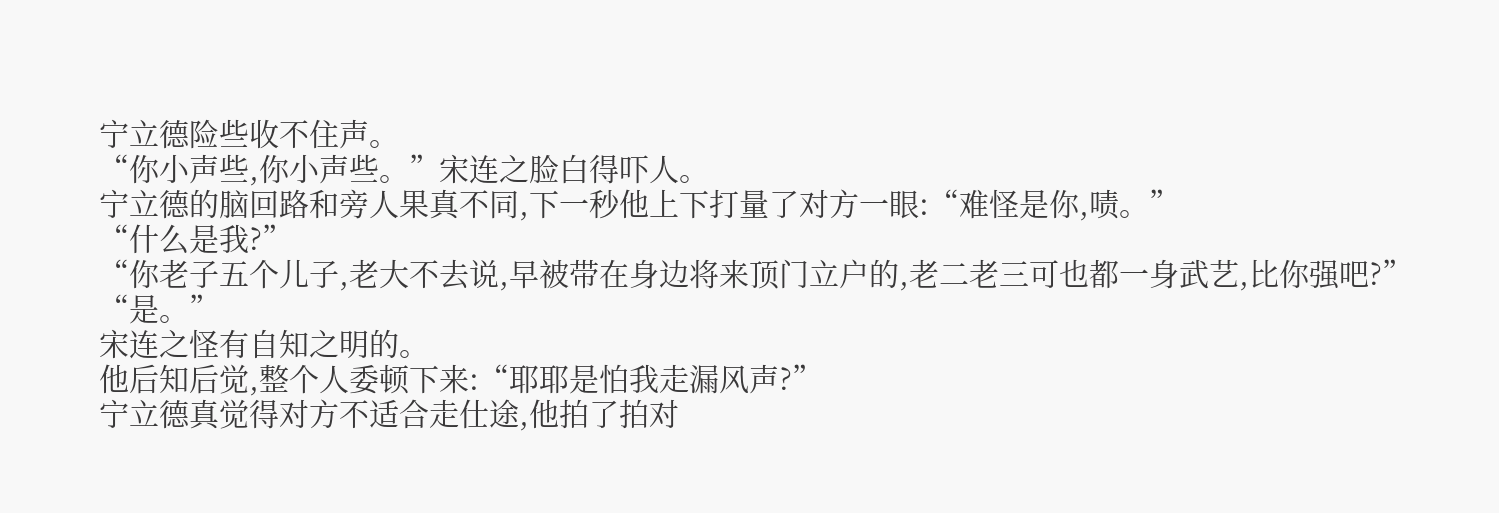宁立德险些收不住声。
“你小声些,你小声些。”宋连之脸白得吓人。
宁立德的脑回路和旁人果真不同,下一秒他上下打量了对方一眼:“难怪是你,啧。”
“什么是我?”
“你老子五个儿子,老大不去说,早被带在身边将来顶门立户的,老二老三可也都一身武艺,比你强吧?”
“是。”
宋连之怪有自知之明的。
他后知后觉,整个人委顿下来:“耶耶是怕我走漏风声?”
宁立德真觉得对方不适合走仕途,他拍了拍对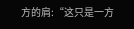方的肩:“这只是一方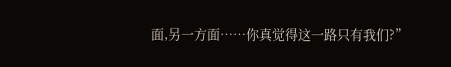面,另一方面……你真觉得这一路只有我们?”